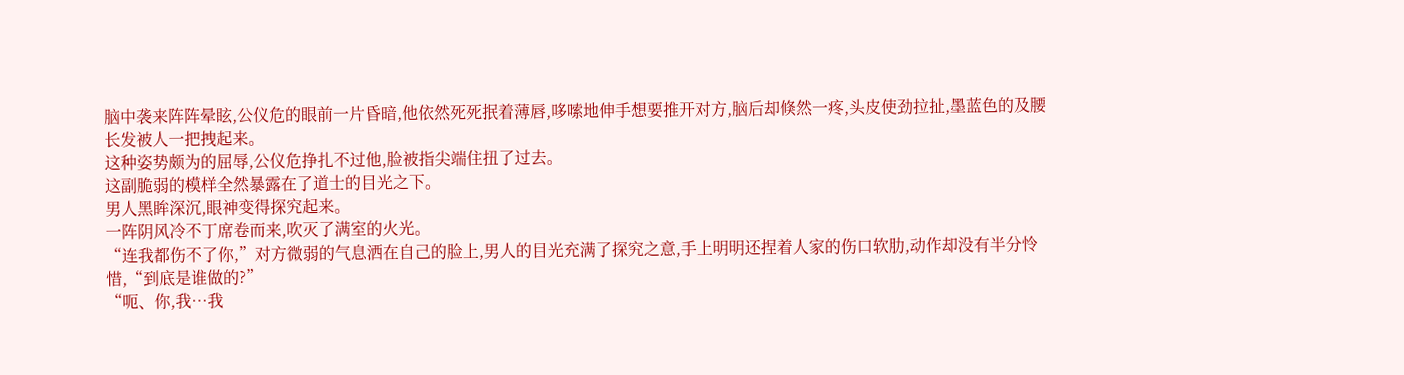脑中袭来阵阵晕眩,公仪危的眼前一片昏暗,他依然死死抿着薄唇,哆嗦地伸手想要推开对方,脑后却倏然一疼,头皮使劲拉扯,墨蓝色的及腰长发被人一把拽起来。
这种姿势颇为的屈辱,公仪危挣扎不过他,脸被指尖端住扭了过去。
这副脆弱的模样全然暴露在了道士的目光之下。
男人黑眸深沉,眼神变得探究起来。
一阵阴风冷不丁席卷而来,吹灭了满室的火光。
“连我都伤不了你,”对方微弱的气息洒在自己的脸上,男人的目光充满了探究之意,手上明明还捏着人家的伤口软肋,动作却没有半分怜惜,“到底是谁做的?”
“呃、你,我…我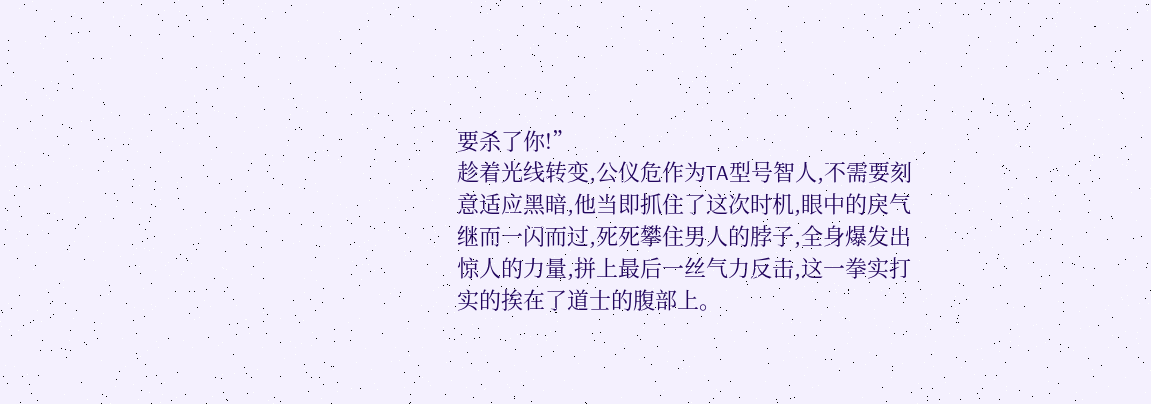要杀了你!”
趁着光线转变,公仪危作为TA型号智人,不需要刻意适应黑暗,他当即抓住了这次时机,眼中的戾气继而一闪而过,死死攀住男人的脖子,全身爆发出惊人的力量,拼上最后一丝气力反击,这一拳实打实的挨在了道士的腹部上。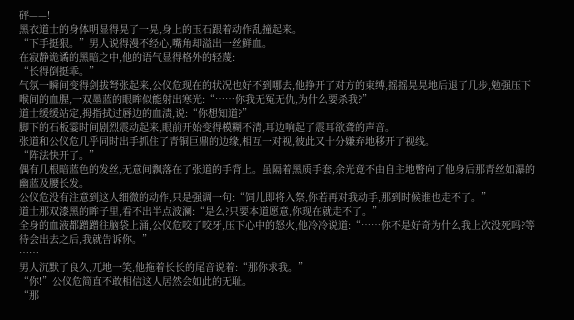砰——!
黑衣道士的身体明显得晃了一晃,身上的玉石跟着动作乱撞起来。
“下手挺狠。”男人说得漫不经心,嘴角却溢出一丝鲜血。
在寂静诡谲的黑暗之中,他的语气显得格外的轻蔑:
“长得倒挺乖。”
气氛一瞬间变得剑拔弩张起来,公仪危现在的状况也好不到哪去,他挣开了对方的束缚,摇摇晃晃地后退了几步,勉强压下喉间的血腥,一双墨蓝的眼眸似能射出寒光:“……你我无冤无仇,为什么要杀我?”
道士缓缓站定,拇指拭过唇边的血渍,说:“你想知道?”
脚下的石板霎时间剧烈震动起来,眼前开始变得模糊不清,耳边响起了震耳欲聋的声音。
张道和公仪危几乎同时出手抓住了青铜巨鼎的边缘,相互一对视,彼此又十分嫌弃地移开了视线。
“阵法快开了。”
偶有几根暗蓝色的发丝,无意间飘落在了张道的手背上。虽隔着黑质手套,余光竟不由自主地瞥向了他身后那青丝如瀑的幽蓝及腰长发。
公仪危没有注意到这人细微的动作,只是强调一句:“饲儿即将入祭,你若再对我动手,那到时候谁也走不了。”
道士那双漆黑的眸子里,看不出半点波澜:“是么?只要本道愿意,你现在就走不了。”
全身的血液都蹭蹭往脑袋上涌,公仪危咬了咬牙,压下心中的怒火,他冷冷说道:“……你不是好奇为什么我上次没死吗?等待会出去之后,我就告诉你。”
……
男人沉默了良久,兀地一笑,他拖着长长的尾音说着:“那你求我。”
“你!”公仪危简直不敢相信这人居然会如此的无耻。
“那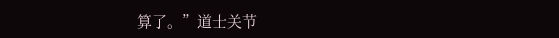算了。”道士关节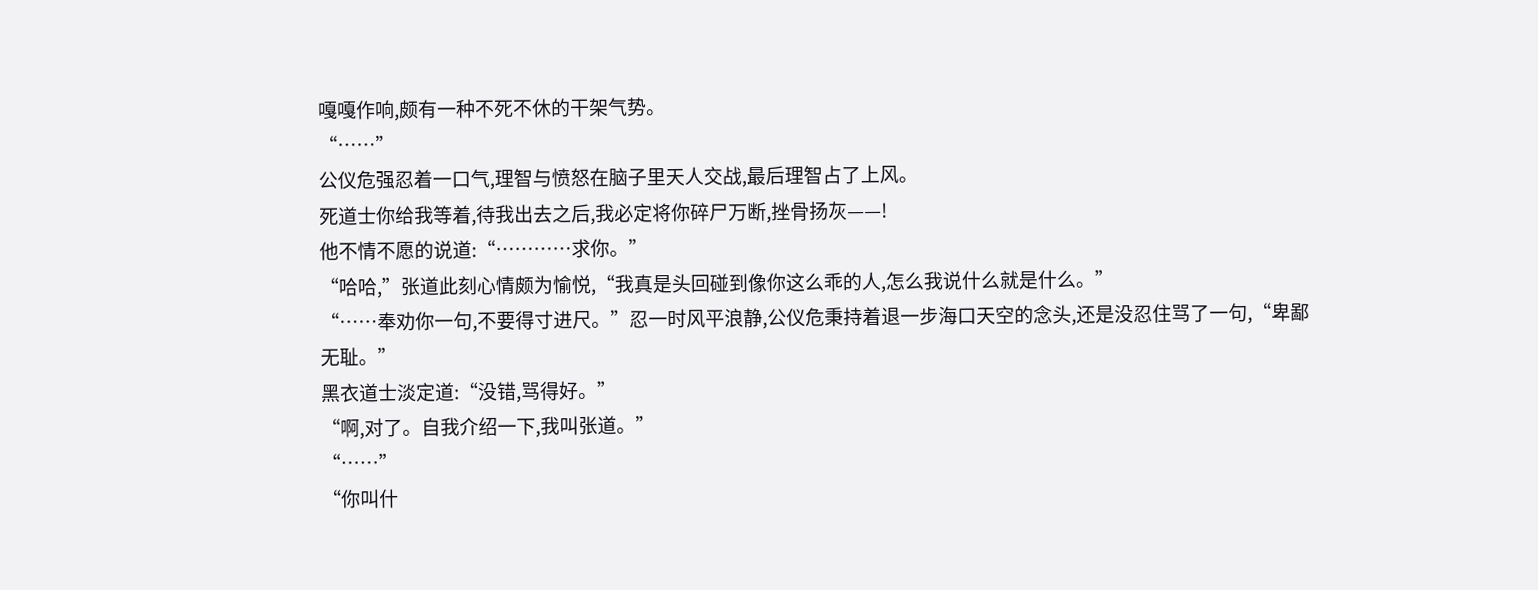嘎嘎作响,颇有一种不死不休的干架气势。
“……”
公仪危强忍着一口气,理智与愤怒在脑子里天人交战,最后理智占了上风。
死道士你给我等着,待我出去之后,我必定将你碎尸万断,挫骨扬灰——!
他不情不愿的说道:“…………求你。”
“哈哈,”张道此刻心情颇为愉悦,“我真是头回碰到像你这么乖的人,怎么我说什么就是什么。”
“……奉劝你一句,不要得寸进尺。”忍一时风平浪静,公仪危秉持着退一步海口天空的念头,还是没忍住骂了一句,“卑鄙无耻。”
黑衣道士淡定道:“没错,骂得好。”
“啊,对了。自我介绍一下,我叫张道。”
“……”
“你叫什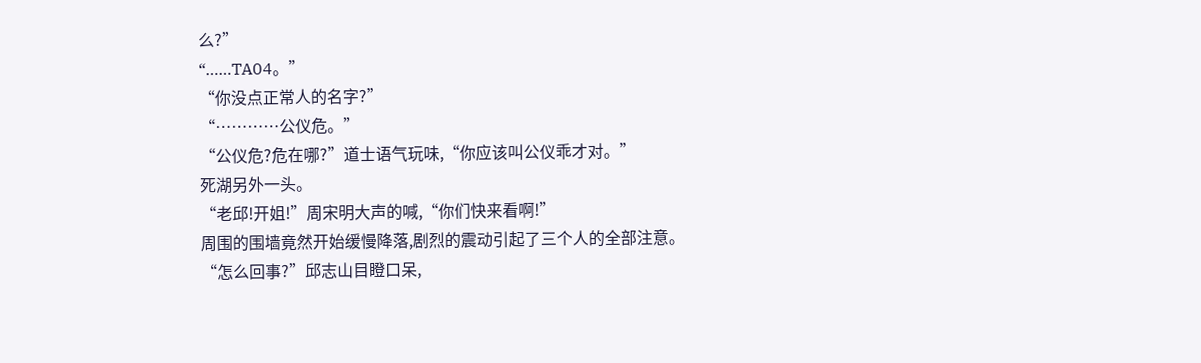么?”
“……TA04。”
“你没点正常人的名字?”
“…………公仪危。”
“公仪危?危在哪?”道士语气玩味,“你应该叫公仪乖才对。”
死湖另外一头。
“老邱!开姐!”周宋明大声的喊,“你们快来看啊!”
周围的围墙竟然开始缓慢降落,剧烈的震动引起了三个人的全部注意。
“怎么回事?”邱志山目瞪口呆,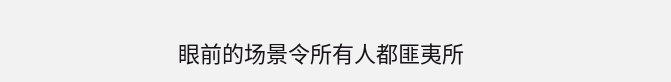眼前的场景令所有人都匪夷所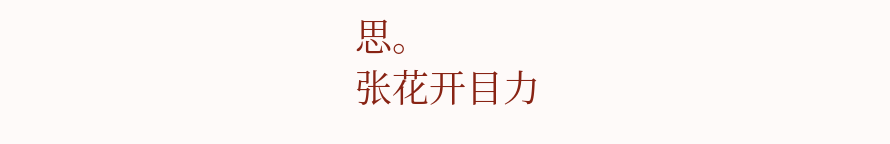思。
张花开目力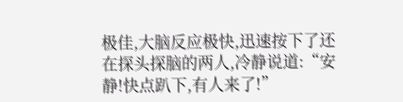极佳,大脑反应极快,迅速按下了还在探头探脑的两人,冷静说道:“安静!快点趴下,有人来了!”